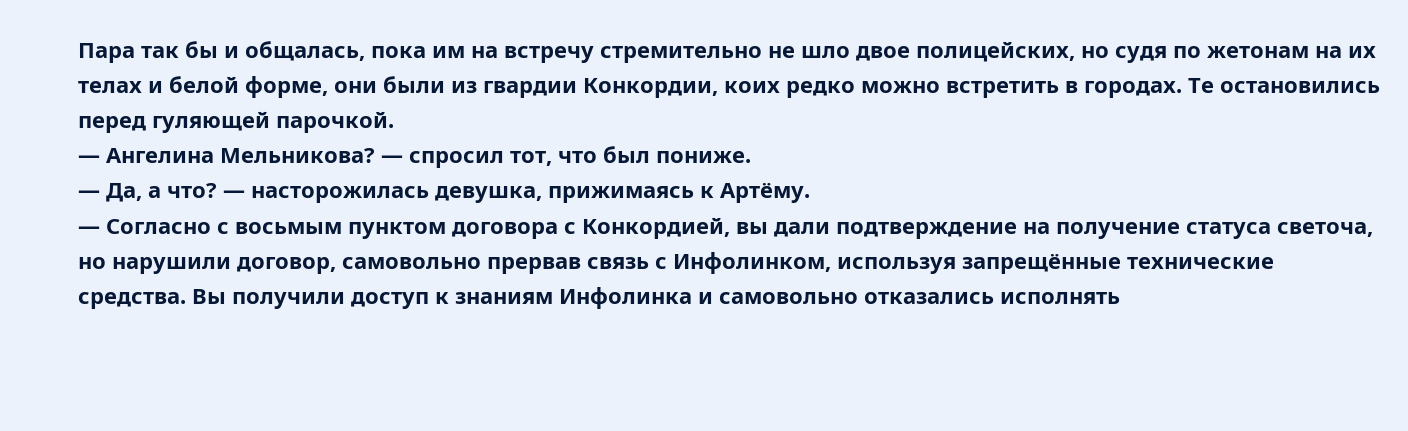Пара так бы и общалась, пока им на встречу стремительно не шло двое полицейских, но судя по жетонам на их телах и белой форме, они были из гвардии Конкордии, коих редко можно встретить в городах. Те остановились перед гуляющей парочкой.
— Ангелина Мельникова? — спросил тот, что был пониже.
— Да, а что? — насторожилась девушка, прижимаясь к Артёму.
— Согласно с восьмым пунктом договора с Конкордией, вы дали подтверждение на получение статуса светоча, но нарушили договор, самовольно прервав связь с Инфолинком, используя запрещённые технические средства. Вы получили доступ к знаниям Инфолинка и самовольно отказались исполнять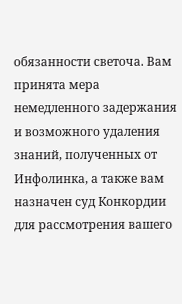обязанности светоча. Вам принята мера немедленного задержания и возможного удаления знаний, полученных от Инфолинка, а также вам назначен суд Конкордии для рассмотрения вашего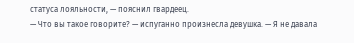статуса лояльности, — пояснил гвардеец.
— Что вы такое говорите? — испуганно произнесла девушка. — Я не давала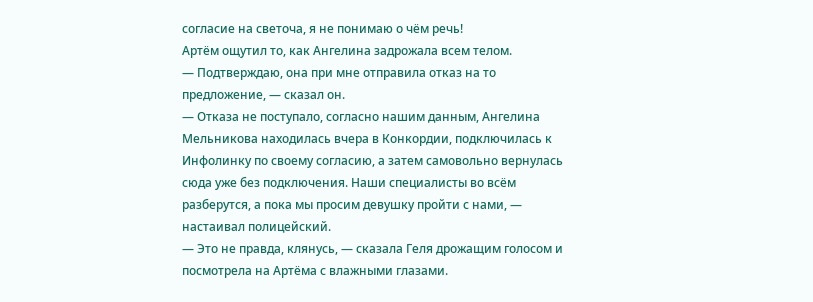согласие на светоча, я не понимаю о чём речь!
Артём ощутил то, как Ангелина задрожала всем телом.
— Подтверждаю, она при мне отправила отказ на то предложение, — сказал он.
— Отказа не поступало, согласно нашим данным, Ангелина Мельникова находилась вчера в Конкордии, подключилась к Инфолинку по своему согласию, а затем самовольно вернулась сюда уже без подключения. Наши специалисты во всём разберутся, а пока мы просим девушку пройти с нами, — настаивал полицейский.
— Это не правда, клянусь, — сказала Геля дрожащим голосом и посмотрела на Артёма с влажными глазами.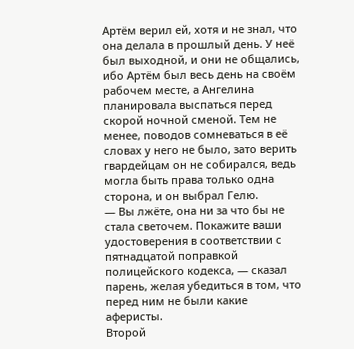Артём верил ей, хотя и не знал, что она делала в прошлый день. У неё был выходной, и они не общались, ибо Артём был весь день на своём рабочем месте, а Ангелина планировала выспаться перед скорой ночной сменой. Тем не менее, поводов сомневаться в её словах у него не было, зато верить гвардейцам он не собирался, ведь могла быть права только одна сторона, и он выбрал Гелю.
— Вы лжёте, она ни за что бы не стала светочем. Покажите ваши удостоверения в соответствии с пятнадцатой поправкой полицейского кодекса, — сказал парень, желая убедиться в том, что перед ним не были какие аферисты.
Второй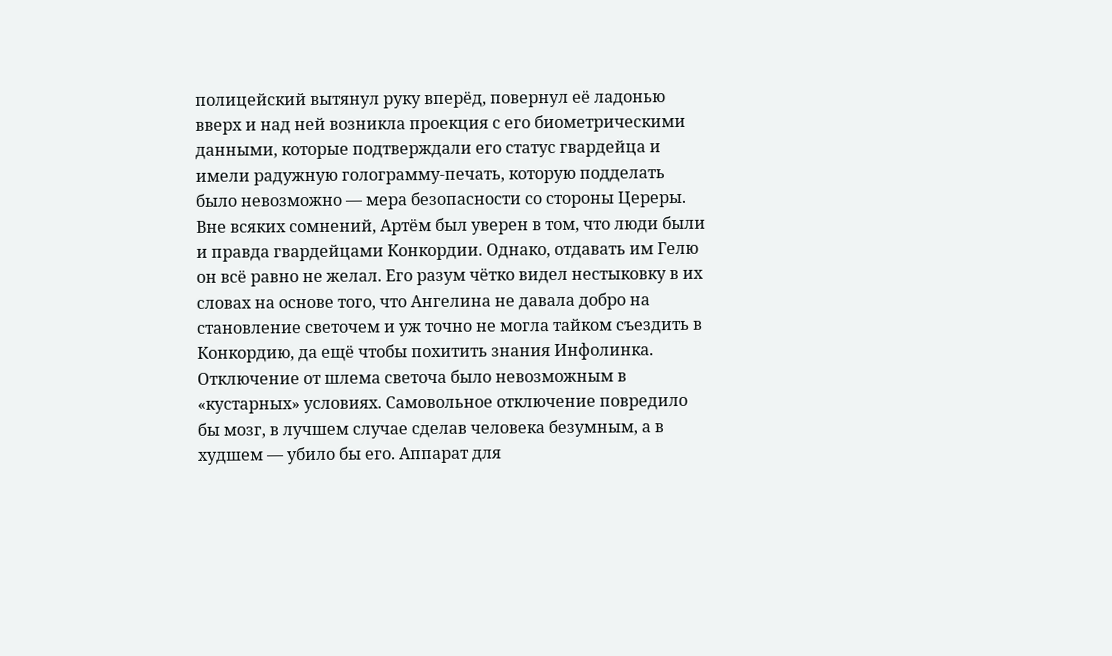полицейский вытянул руку вперёд, повернул её ладонью вверх и над ней возникла проекция с его биометрическими данными, которые подтверждали его статус гвардейца и имели радужную голограмму-печать, которую подделать было невозможно — мера безопасности со стороны Цереры. Вне всяких сомнений, Артём был уверен в том, что люди были и правда гвардейцами Конкордии. Однако, отдавать им Гелю он всё равно не желал. Его разум чётко видел нестыковку в их словах на основе того, что Ангелина не давала добро на становление светочем и уж точно не могла тайком съездить в Конкордию, да ещё чтобы похитить знания Инфолинка. Отключение от шлема светоча было невозможным в «кустарных» условиях. Самовольное отключение повредило бы мозг, в лучшем случае сделав человека безумным, а в худшем — убило бы его. Аппарат для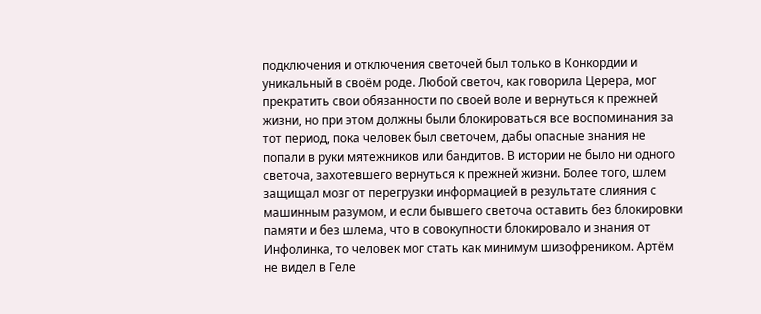подключения и отключения светочей был только в Конкордии и уникальный в своём роде. Любой светоч, как говорила Церера, мог прекратить свои обязанности по своей воле и вернуться к прежней жизни, но при этом должны были блокироваться все воспоминания за тот период, пока человек был светочем, дабы опасные знания не попали в руки мятежников или бандитов. В истории не было ни одного светоча, захотевшего вернуться к прежней жизни. Более того, шлем защищал мозг от перегрузки информацией в результате слияния с машинным разумом, и если бывшего светоча оставить без блокировки памяти и без шлема, что в совокупности блокировало и знания от Инфолинка, то человек мог стать как минимум шизофреником. Артём не видел в Геле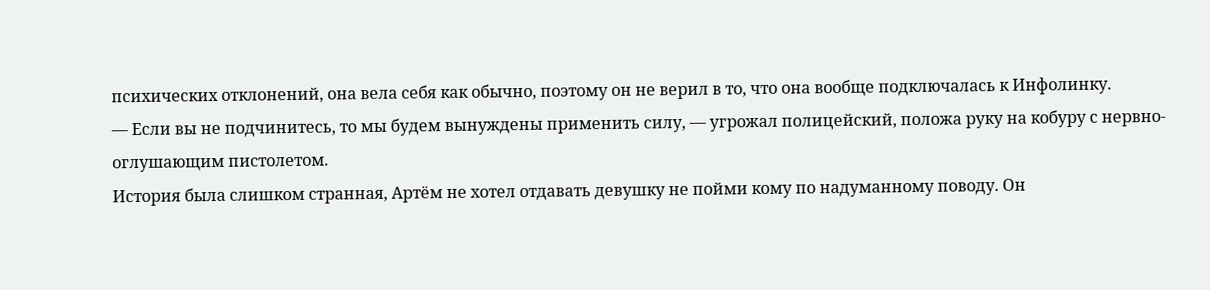психических отклонений, она вела себя как обычно, поэтому он не верил в то, что она вообще подключалась к Инфолинку.
— Если вы не подчинитесь, то мы будем вынуждены применить силу, — угрожал полицейский, положа руку на кобуру с нервно-оглушающим пистолетом.
История была слишком странная, Артём не хотел отдавать девушку не пойми кому по надуманному поводу. Он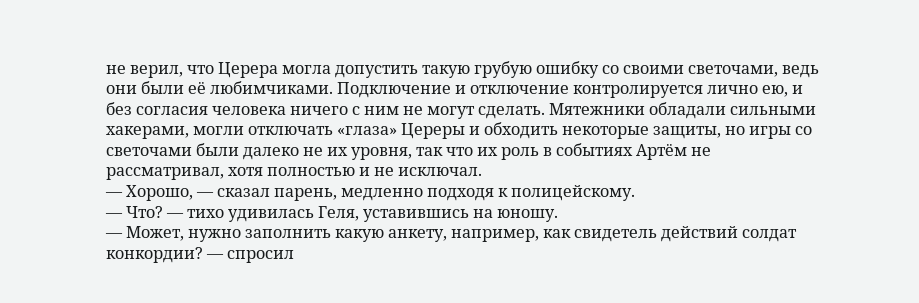не верил, что Церера могла допустить такую грубую ошибку со своими светочами, ведь они были её любимчиками. Подключение и отключение контролируется лично ею, и без согласия человека ничего с ним не могут сделать. Мятежники обладали сильными хакерами, могли отключать «глаза» Цереры и обходить некоторые защиты, но игры со светочами были далеко не их уровня, так что их роль в событиях Артём не рассматривал, хотя полностью и не исключал.
— Хорошо, — сказал парень, медленно подходя к полицейскому.
— Что? — тихо удивилась Геля, уставившись на юношу.
— Может, нужно заполнить какую анкету, например, как свидетель действий солдат конкордии? — спросил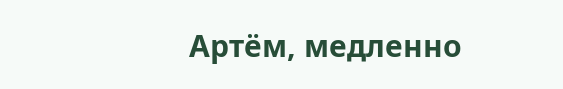Артём, медленно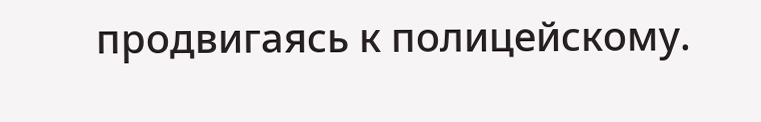продвигаясь к полицейскому.